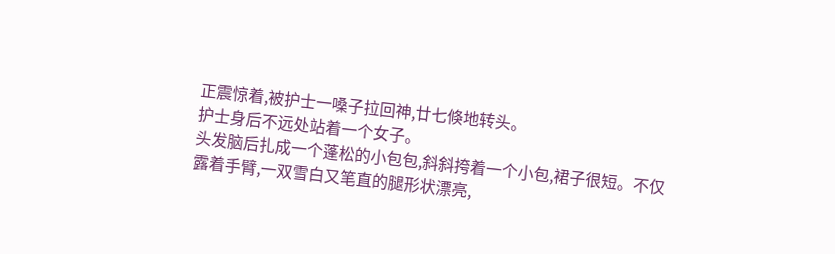正震惊着,被护士一嗓子拉回神,廿七倏地转头。
护士身后不远处站着一个女子。
头发脑后扎成一个蓬松的小包包,斜斜挎着一个小包,裙子很短。不仅露着手臂,一双雪白又笔直的腿形状漂亮,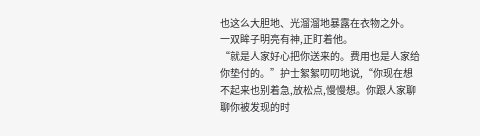也这么大胆地、光溜溜地暴露在衣物之外。
一双眸子明亮有神,正盯着他。
“就是人家好心把你送来的。费用也是人家给你垫付的。”护士絮絮叨叨地说,“你现在想不起来也别着急,放松点,慢慢想。你跟人家聊聊你被发现的时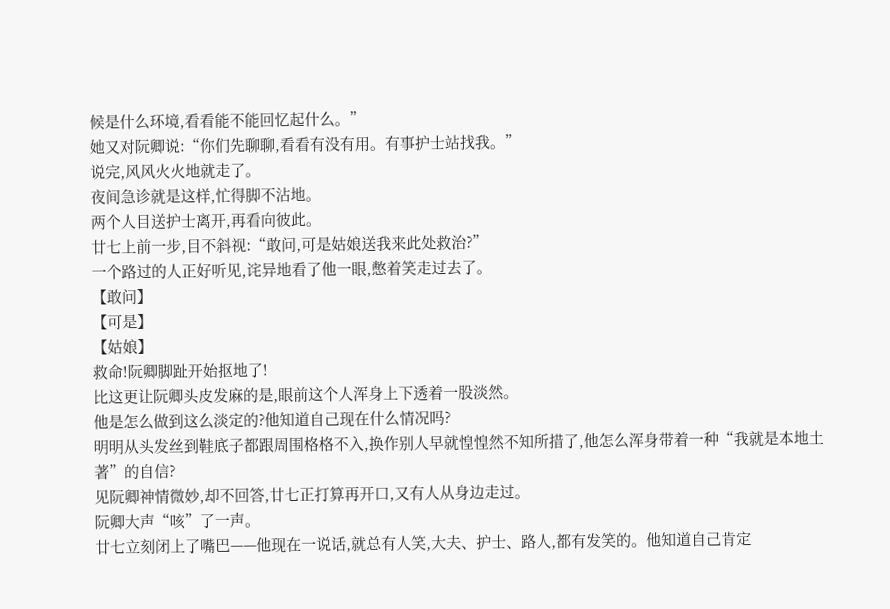候是什么环境,看看能不能回忆起什么。”
她又对阮卿说:“你们先聊聊,看看有没有用。有事护士站找我。”
说完,风风火火地就走了。
夜间急诊就是这样,忙得脚不沾地。
两个人目送护士离开,再看向彼此。
廿七上前一步,目不斜视:“敢问,可是姑娘送我来此处救治?”
一个路过的人正好听见,诧异地看了他一眼,憋着笑走过去了。
【敢问】
【可是】
【姑娘】
救命!阮卿脚趾开始抠地了!
比这更让阮卿头皮发麻的是,眼前这个人浑身上下透着一股淡然。
他是怎么做到这么淡定的?他知道自己现在什么情况吗?
明明从头发丝到鞋底子都跟周围格格不入,换作别人早就惶惶然不知所措了,他怎么浑身带着一种“我就是本地土著”的自信?
见阮卿神情微妙,却不回答,廿七正打算再开口,又有人从身边走过。
阮卿大声“咳”了一声。
廿七立刻闭上了嘴巴——他现在一说话,就总有人笑,大夫、护士、路人,都有发笑的。他知道自己肯定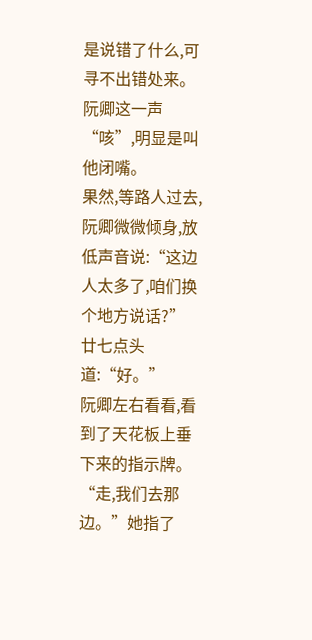是说错了什么,可寻不出错处来。
阮卿这一声“咳”,明显是叫他闭嘴。
果然,等路人过去,阮卿微微倾身,放低声音说:“这边人太多了,咱们换个地方说话?”
廿七点头道:“好。”
阮卿左右看看,看到了天花板上垂下来的指示牌。
“走,我们去那边。”她指了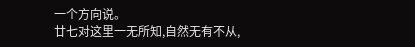一个方向说。
廿七对这里一无所知,自然无有不从,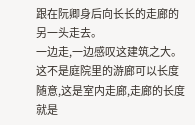跟在阮卿身后向长长的走廊的另一头走去。
一边走,一边感叹这建筑之大。
这不是庭院里的游廊可以长度随意,这是室内走廊,走廊的长度就是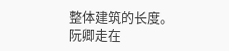整体建筑的长度。
阮卿走在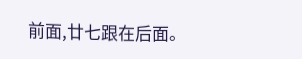前面,廿七跟在后面。